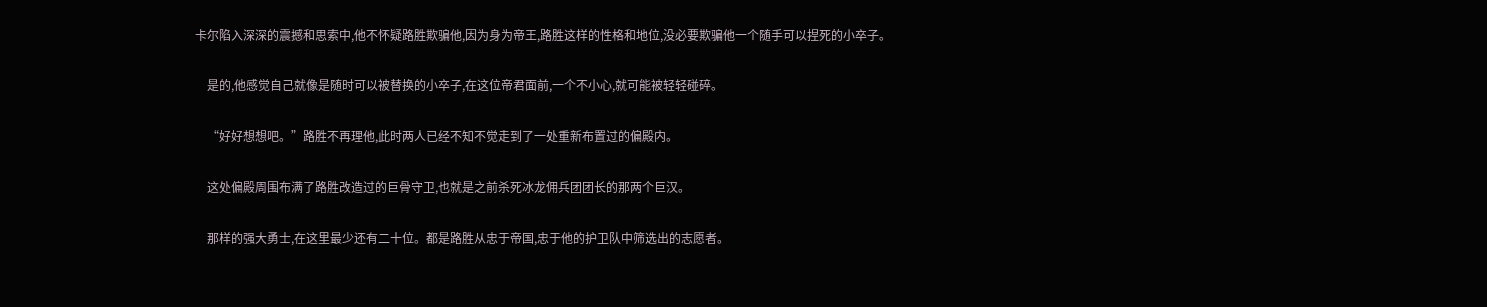卡尔陷入深深的震撼和思索中,他不怀疑路胜欺骗他,因为身为帝王,路胜这样的性格和地位,没必要欺骗他一个随手可以捏死的小卒子。

    是的,他感觉自己就像是随时可以被替换的小卒子,在这位帝君面前,一个不小心,就可能被轻轻碰碎。

    “好好想想吧。”路胜不再理他,此时两人已经不知不觉走到了一处重新布置过的偏殿内。

    这处偏殿周围布满了路胜改造过的巨骨守卫,也就是之前杀死冰龙佣兵团团长的那两个巨汉。

    那样的强大勇士,在这里最少还有二十位。都是路胜从忠于帝国,忠于他的护卫队中筛选出的志愿者。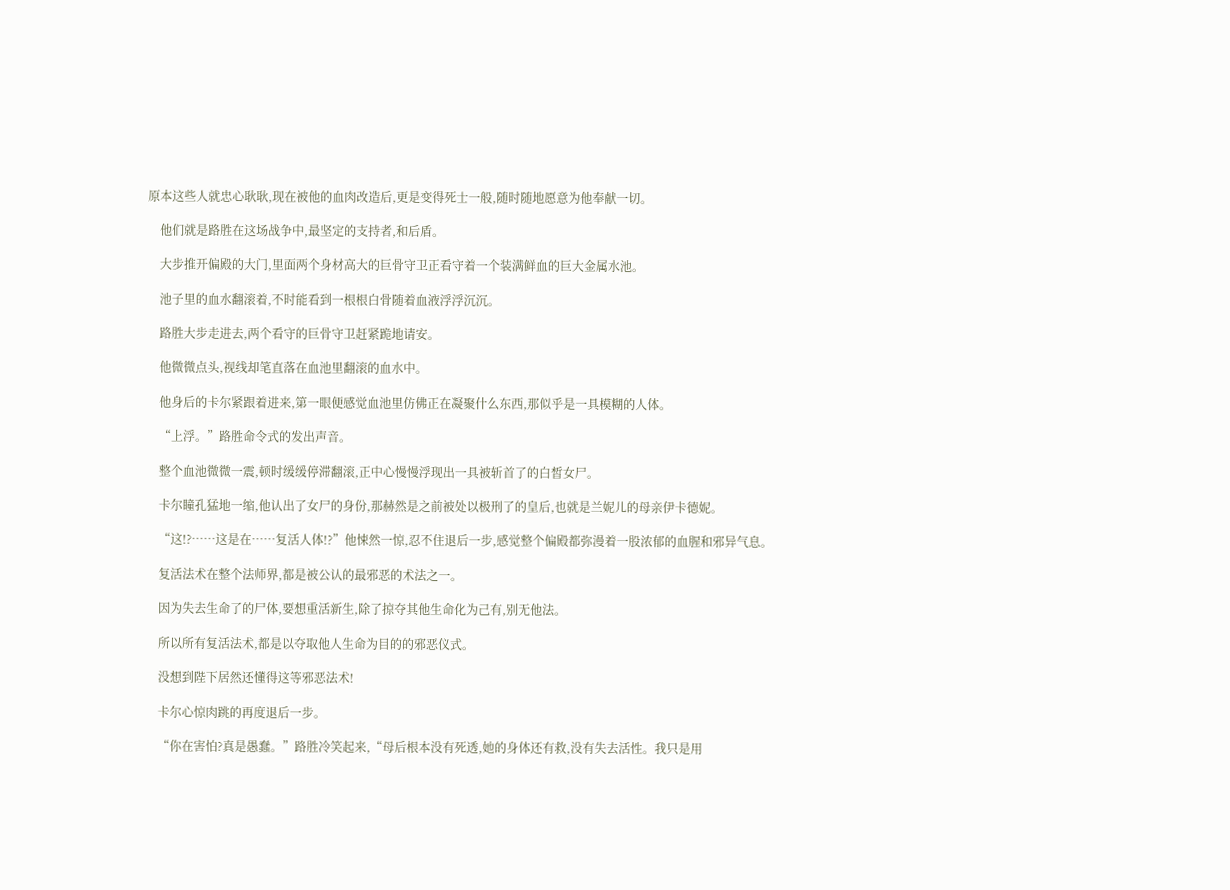原本这些人就忠心耿耿,现在被他的血肉改造后,更是变得死士一般,随时随地愿意为他奉献一切。

    他们就是路胜在这场战争中,最坚定的支持者,和后盾。

    大步推开偏殿的大门,里面两个身材高大的巨骨守卫正看守着一个装满鲜血的巨大金属水池。

    池子里的血水翻滚着,不时能看到一根根白骨随着血液浮浮沉沉。

    路胜大步走进去,两个看守的巨骨守卫赶紧跪地请安。

    他微微点头,视线却笔直落在血池里翻滚的血水中。

    他身后的卡尔紧跟着进来,第一眼便感觉血池里仿佛正在凝聚什么东西,那似乎是一具模糊的人体。

    “上浮。”路胜命令式的发出声音。

    整个血池微微一震,顿时缓缓停滞翻滚,正中心慢慢浮现出一具被斩首了的白皙女尸。

    卡尔瞳孔猛地一缩,他认出了女尸的身份,那赫然是之前被处以极刑了的皇后,也就是兰妮儿的母亲伊卡德妮。

    “这!?……这是在……复活人体!?”他悚然一惊,忍不住退后一步,感觉整个偏殿都弥漫着一股浓郁的血腥和邪异气息。

    复活法术在整个法师界,都是被公认的最邪恶的术法之一。

    因为失去生命了的尸体,要想重活新生,除了掠夺其他生命化为己有,别无他法。

    所以所有复活法术,都是以夺取他人生命为目的的邪恶仪式。

    没想到陛下居然还懂得这等邪恶法术!

    卡尔心惊肉跳的再度退后一步。

    “你在害怕?真是愚蠢。”路胜冷笑起来,“母后根本没有死透,她的身体还有救,没有失去活性。我只是用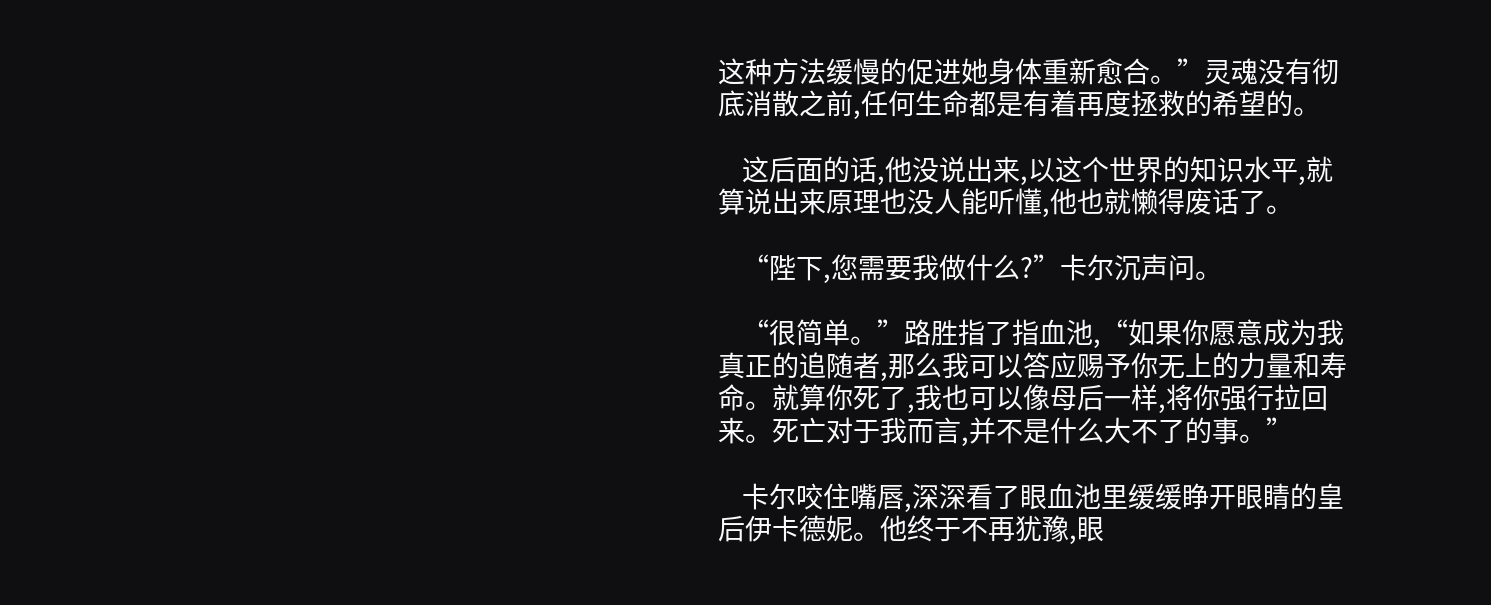这种方法缓慢的促进她身体重新愈合。”灵魂没有彻底消散之前,任何生命都是有着再度拯救的希望的。

    这后面的话,他没说出来,以这个世界的知识水平,就算说出来原理也没人能听懂,他也就懒得废话了。

    “陛下,您需要我做什么?”卡尔沉声问。

    “很简单。”路胜指了指血池,“如果你愿意成为我真正的追随者,那么我可以答应赐予你无上的力量和寿命。就算你死了,我也可以像母后一样,将你强行拉回来。死亡对于我而言,并不是什么大不了的事。”

    卡尔咬住嘴唇,深深看了眼血池里缓缓睁开眼睛的皇后伊卡德妮。他终于不再犹豫,眼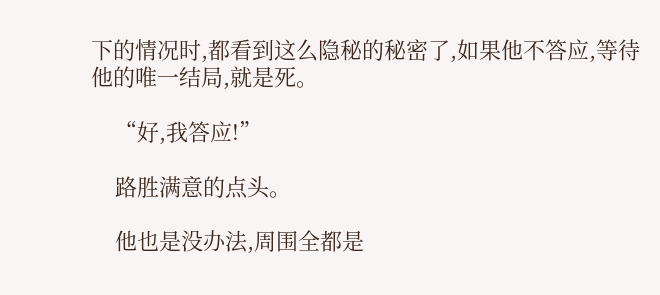下的情况时,都看到这么隐秘的秘密了,如果他不答应,等待他的唯一结局,就是死。

    “好,我答应!”

    路胜满意的点头。

    他也是没办法,周围全都是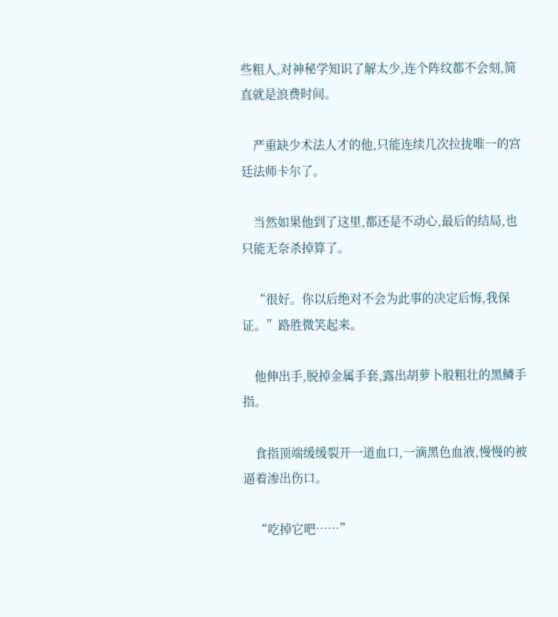些粗人,对神秘学知识了解太少,连个阵纹都不会刻,简直就是浪费时间。

    严重缺少术法人才的他,只能连续几次拉拢唯一的宫廷法师卡尔了。

    当然如果他到了这里,都还是不动心,最后的结局,也只能无奈杀掉算了。

    “很好。你以后绝对不会为此事的决定后悔,我保证。”路胜微笑起来。

    他伸出手,脱掉金属手套,露出胡萝卜般粗壮的黑鳞手指。

    食指顶端缓缓裂开一道血口,一滴黑色血液,慢慢的被逼着渗出伤口。

    “吃掉它吧……”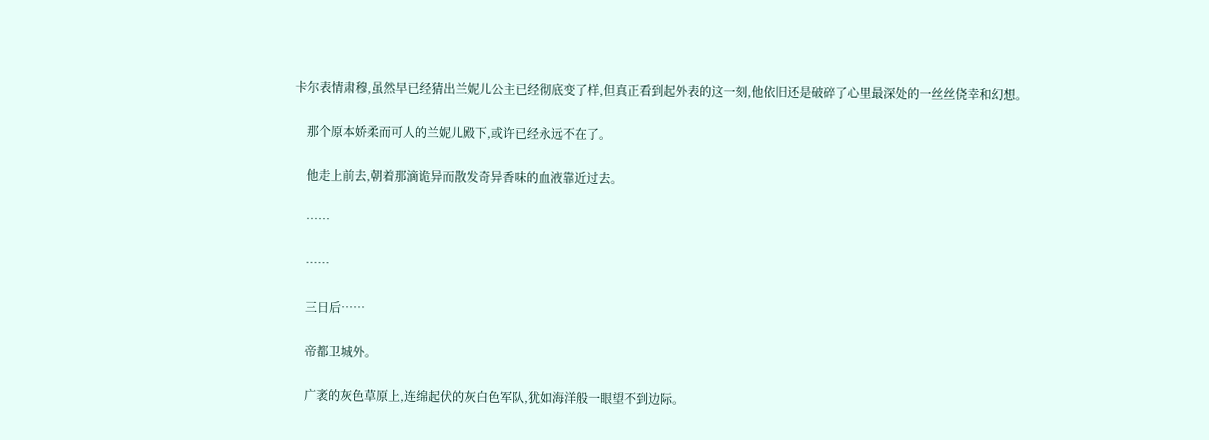卡尔表情肃穆,虽然早已经猜出兰妮儿公主已经彻底变了样,但真正看到起外表的这一刻,他依旧还是破碎了心里最深处的一丝丝侥幸和幻想。

    那个原本娇柔而可人的兰妮儿殿下,或许已经永远不在了。

    他走上前去,朝着那滴诡异而散发奇异香味的血液靠近过去。

    ……

    ……

    三日后……

    帝都卫城外。

    广袤的灰色草原上,连绵起伏的灰白色军队,犹如海洋般一眼望不到边际。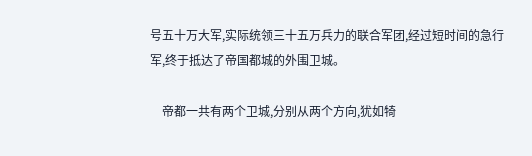号五十万大军,实际统领三十五万兵力的联合军团,经过短时间的急行军,终于抵达了帝国都城的外围卫城。

    帝都一共有两个卫城,分别从两个方向,犹如犄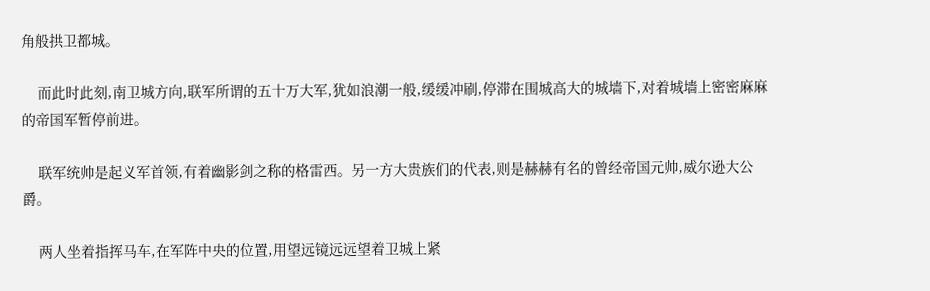角般拱卫都城。

    而此时此刻,南卫城方向,联军所谓的五十万大军,犹如浪潮一般,缓缓冲刷,停滞在围城高大的城墙下,对着城墙上密密麻麻的帝国军暂停前进。

    联军统帅是起义军首领,有着幽影剑之称的格雷西。另一方大贵族们的代表,则是赫赫有名的曾经帝国元帅,威尔逊大公爵。

    两人坐着指挥马车,在军阵中央的位置,用望远镜远远望着卫城上紧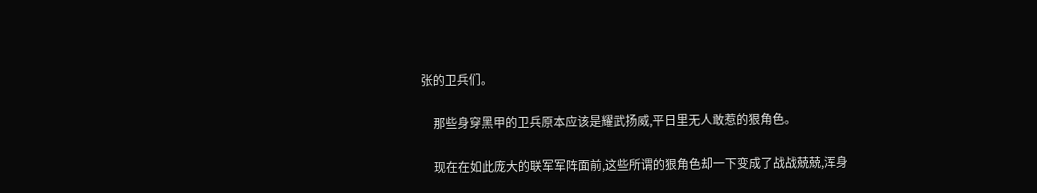张的卫兵们。

    那些身穿黑甲的卫兵原本应该是耀武扬威,平日里无人敢惹的狠角色。

    现在在如此庞大的联军军阵面前,这些所谓的狠角色却一下变成了战战兢兢,浑身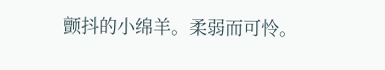颤抖的小绵羊。柔弱而可怜。